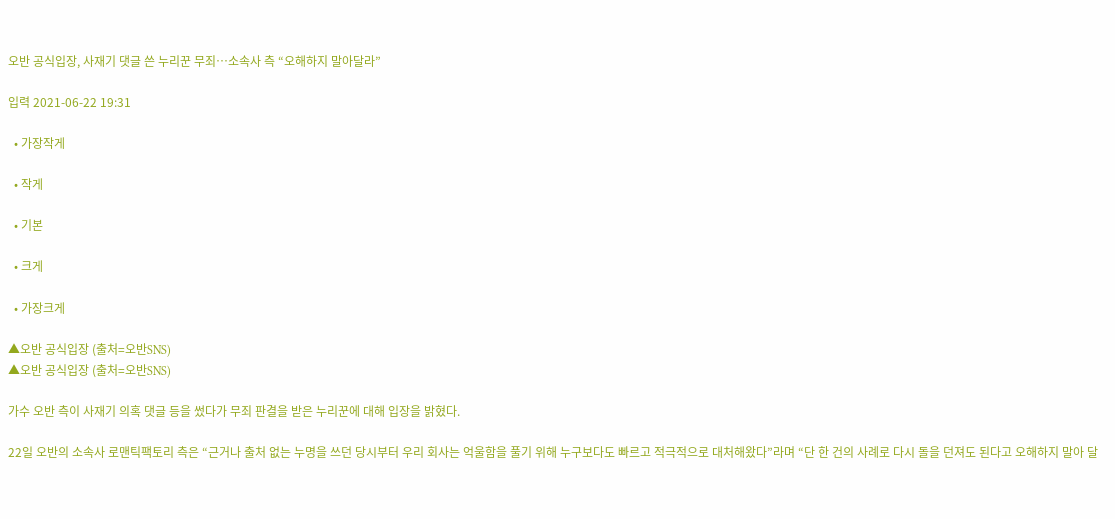오반 공식입장, 사재기 댓글 쓴 누리꾼 무죄…소속사 측 “오해하지 말아달라”

입력 2021-06-22 19:31

  • 가장작게

  • 작게

  • 기본

  • 크게

  • 가장크게

▲오반 공식입장 (출처=오반SNS)
▲오반 공식입장 (출처=오반SNS)

가수 오반 측이 사재기 의혹 댓글 등을 썼다가 무죄 판결을 받은 누리꾼에 대해 입장을 밝혔다.

22일 오반의 소속사 로맨틱팩토리 측은 “근거나 출처 없는 누명을 쓰던 당시부터 우리 회사는 억울함을 풀기 위해 누구보다도 빠르고 적극적으로 대처해왔다”라며 “단 한 건의 사례로 다시 돌을 던져도 된다고 오해하지 말아 달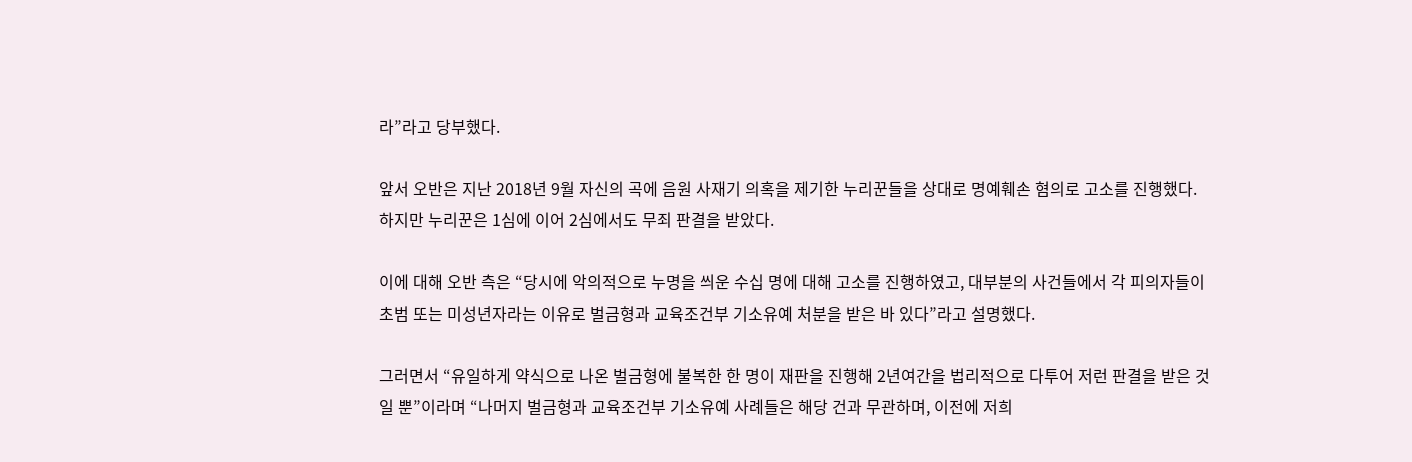라”라고 당부했다.

앞서 오반은 지난 2018년 9월 자신의 곡에 음원 사재기 의혹을 제기한 누리꾼들을 상대로 명예훼손 혐의로 고소를 진행했다. 하지만 누리꾼은 1심에 이어 2심에서도 무죄 판결을 받았다.

이에 대해 오반 측은 “당시에 악의적으로 누명을 씌운 수십 명에 대해 고소를 진행하였고, 대부분의 사건들에서 각 피의자들이 초범 또는 미성년자라는 이유로 벌금형과 교육조건부 기소유예 처분을 받은 바 있다”라고 설명했다.

그러면서 “유일하게 약식으로 나온 벌금형에 불복한 한 명이 재판을 진행해 2년여간을 법리적으로 다투어 저런 판결을 받은 것일 뿐”이라며 “나머지 벌금형과 교육조건부 기소유예 사례들은 해당 건과 무관하며, 이전에 저희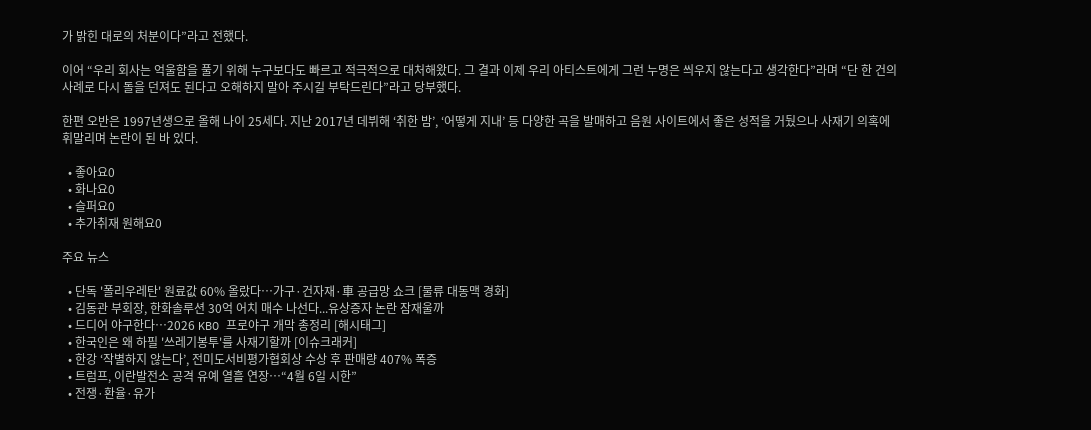가 밝힌 대로의 처분이다”라고 전했다.

이어 “우리 회사는 억울함을 풀기 위해 누구보다도 빠르고 적극적으로 대처해왔다. 그 결과 이제 우리 아티스트에게 그런 누명은 씌우지 않는다고 생각한다”라며 “단 한 건의 사례로 다시 돌을 던져도 된다고 오해하지 말아 주시길 부탁드린다”라고 당부했다.

한편 오반은 1997년생으로 올해 나이 25세다. 지난 2017년 데뷔해 ‘취한 밤’, ‘어떻게 지내’ 등 다양한 곡을 발매하고 음원 사이트에서 좋은 성적을 거뒀으나 사재기 의혹에 휘말리며 논란이 된 바 있다.

  • 좋아요0
  • 화나요0
  • 슬퍼요0
  • 추가취재 원해요0

주요 뉴스

  • 단독 '폴리우레탄' 원료값 60% 올랐다…가구·건자재·車 공급망 쇼크 [물류 대동맥 경화]
  • 김동관 부회장, 한화솔루션 30억 어치 매수 나선다...유상증자 논란 잠재울까
  • 드디어 야구한다…2026 KBO 프로야구 개막 총정리 [해시태그]
  • 한국인은 왜 하필 '쓰레기봉투'를 사재기할까 [이슈크래커]
  • 한강 ‘작별하지 않는다’, 전미도서비평가협회상 수상 후 판매량 407% 폭증
  • 트럼프, 이란발전소 공격 유예 열흘 연장…“4월 6일 시한”
  • 전쟁·환율·유가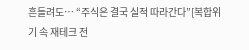흔들려도… “주식은 결국 실적 따라간다”[복합위기 속 재테크 전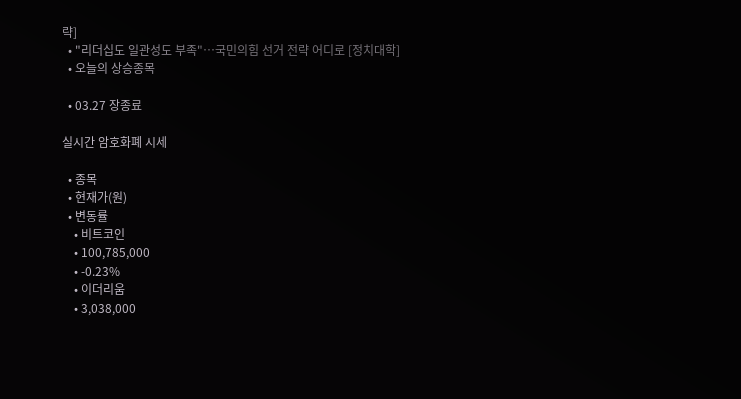략]
  • "리더십도 일관성도 부족"…국민의힘 선거 전략 어디로 [정치대학]
  • 오늘의 상승종목

  • 03.27 장종료

실시간 암호화폐 시세

  • 종목
  • 현재가(원)
  • 변동률
    • 비트코인
    • 100,785,000
    • -0.23%
    • 이더리움
    • 3,038,000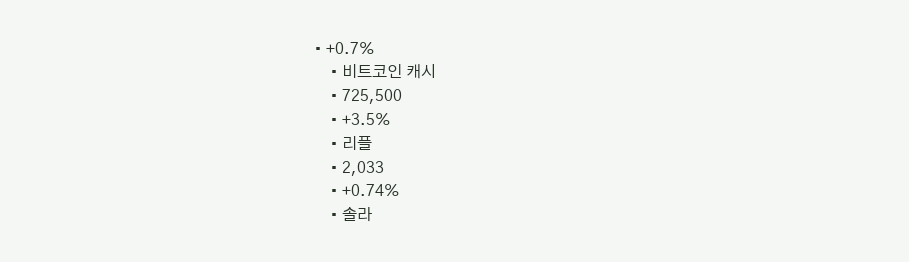• +0.7%
    • 비트코인 캐시
    • 725,500
    • +3.5%
    • 리플
    • 2,033
    • +0.74%
    • 솔라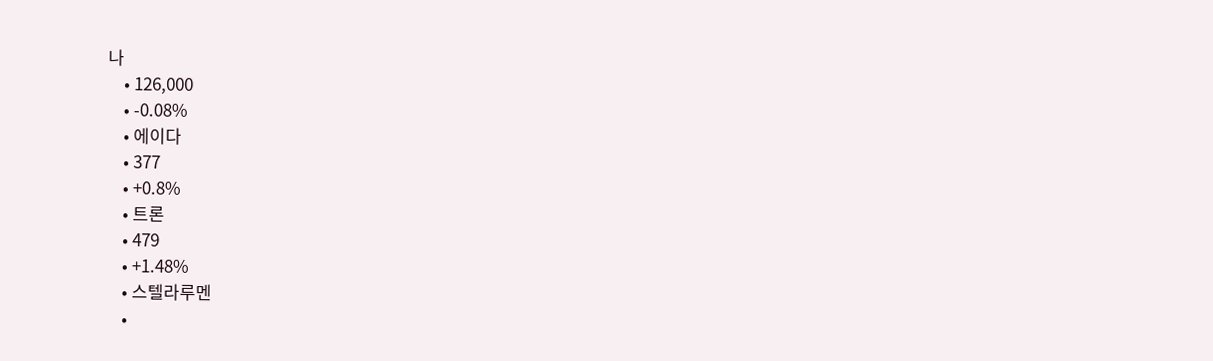나
    • 126,000
    • -0.08%
    • 에이다
    • 377
    • +0.8%
    • 트론
    • 479
    • +1.48%
    • 스텔라루멘
    •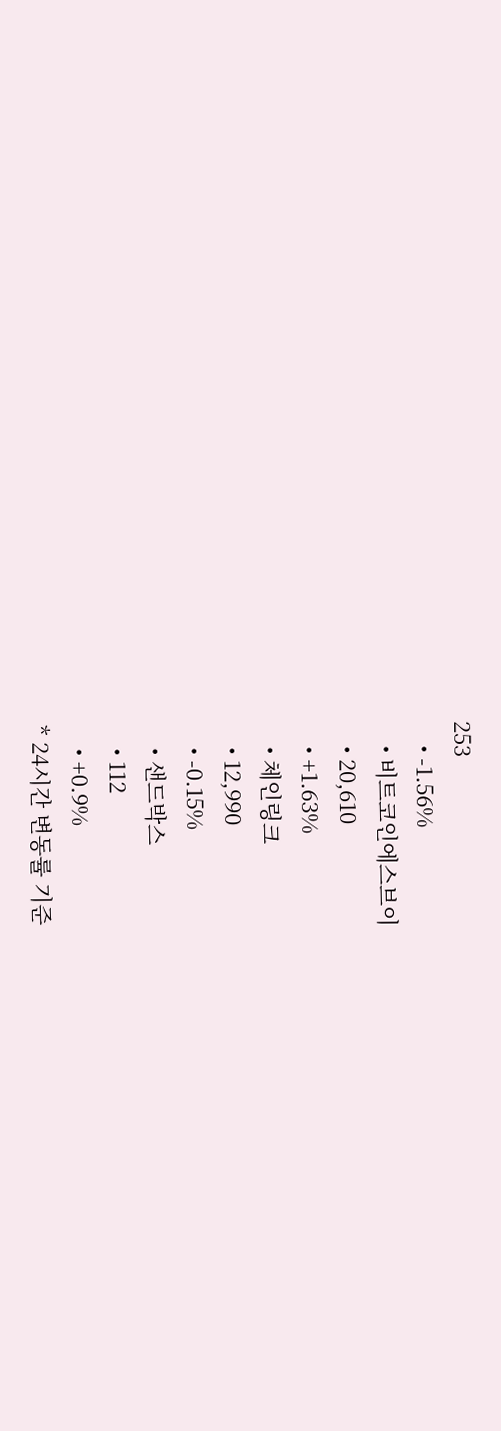253
    • -1.56%
    • 비트코인에스브이
    • 20,610
    • +1.63%
    • 체인링크
    • 12,990
    • -0.15%
    • 샌드박스
    • 112
    • +0.9%
* 24시간 변동률 기준